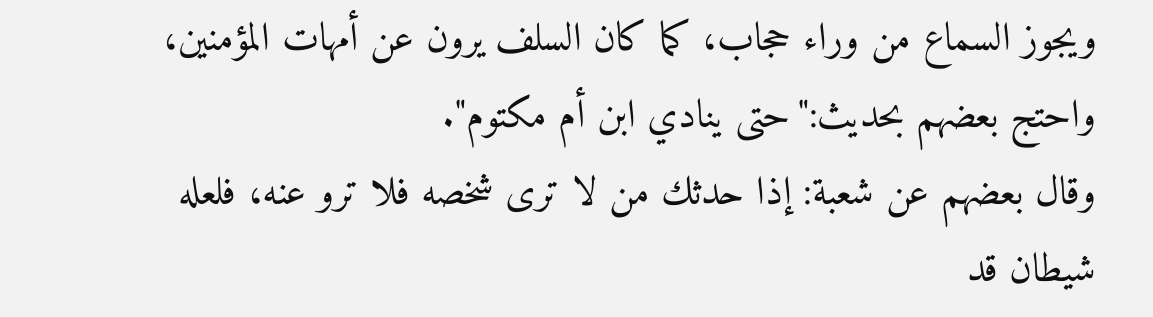ويجوز السماع من وراء حجاب، كما كان السلف يرون عن أمهات المؤمنين، واحتج بعضهم بحديث:"حتى ينادي ابن أم مكتوم".
وقال بعضهم عن شعبة: إذا حدثك من لا ترى شخصه فلا ترو عنه، فلعله شيطان قد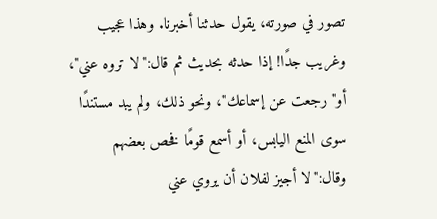تصور في صورته، يقول حدثنا أخبرنا. وهذا عجيب وغريب جدًا! إذا حدثه بحديث ثم قال:"لا تروه عني"، أو"رجعت عن إسماعك"، ونحو ذلك، ولم يبد مستندًا سوى المنع اليابس، أو أسمع قومًا فخص بعضهم وقال:"لا أجيز لفلان أن يروي عني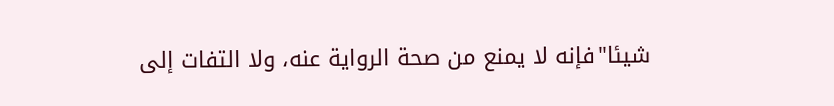شيئا"فإنه لا يمنع من صحة الرواية عنه، ولا التفات إلى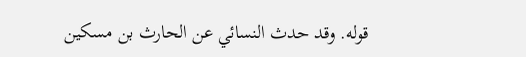قوله. وقد حدث النسائي عن الحارث بن مسكين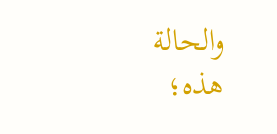والحالة هذه؛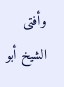وأفتى الشيخ أبو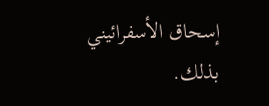إسحاق الأسفرائيني بذلك.